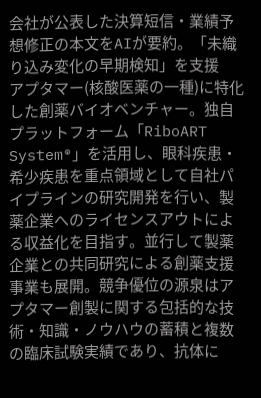会社が公表した決算短信・業績予想修正の本文をAIが要約。「未織り込み変化の早期検知」を支援
アプタマー(核酸医薬の一種)に特化した創薬バイオベンチャー。独自プラットフォーム「RiboART System®」を活用し、眼科疾患・希少疾患を重点領域として自社パイプラインの研究開発を行い、製薬企業へのライセンスアウトによる収益化を目指す。並行して製薬企業との共同研究による創薬支援事業も展開。競争優位の源泉はアプタマー創製に関する包括的な技術・知識・ノウハウの蓄積と複数の臨床試験実績であり、抗体に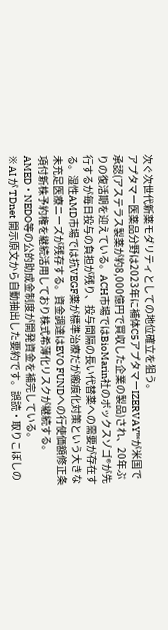次ぐ次世代新薬モダリティとしての地位確立を狙う。
アプタマー医薬品分野は2023年に補体C5アプタマーIZERVAY™が米国で承認(アステラス製薬が約8,000億円で買収した企業の製品)され、20年ぶりの復活期を迎えている。ACH市場ではBioMarin社のボックスゾゴ®が先行するが毎日投与の負担が残り、投与間隔の長い代替薬への需要が存在する。湿性AMD市場では抗VEGF薬が標準治療だが瘢痕化対策という大きな未充足医療ニーズが残存する。資金調達はEVO FUNDへの行使価額修正条項付新株予約権を継続活用しており株式希薄化リスクが継続する。AMED・NEDO等の公的助成金制度が開発資金を補完している。
※ AI が TDnet 開示原文から自動抽出した要約です。誤読・取りこぼしの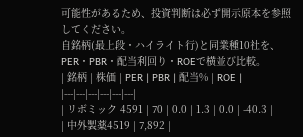可能性があるため、投資判断は必ず開示原本を参照してください。
自銘柄(最上段・ハイライト行)と同業種10社を、PER・PBR・配当利回り・ROEで横並び比較。
| 銘柄 | 株価 | PER | PBR | 配当% | ROE |
|---|---|---|---|---|---|
| リボミック 4591 | 70 | 0.0 | 1.3 | 0.0 | -40.3 |
| 中外製薬4519 | 7,892 |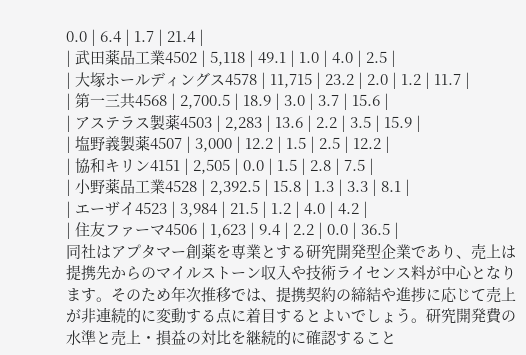0.0 | 6.4 | 1.7 | 21.4 |
| 武田薬品工業4502 | 5,118 | 49.1 | 1.0 | 4.0 | 2.5 |
| 大塚ホールディングス4578 | 11,715 | 23.2 | 2.0 | 1.2 | 11.7 |
| 第一三共4568 | 2,700.5 | 18.9 | 3.0 | 3.7 | 15.6 |
| アステラス製薬4503 | 2,283 | 13.6 | 2.2 | 3.5 | 15.9 |
| 塩野義製薬4507 | 3,000 | 12.2 | 1.5 | 2.5 | 12.2 |
| 協和キリン4151 | 2,505 | 0.0 | 1.5 | 2.8 | 7.5 |
| 小野薬品工業4528 | 2,392.5 | 15.8 | 1.3 | 3.3 | 8.1 |
| エーザイ4523 | 3,984 | 21.5 | 1.2 | 4.0 | 4.2 |
| 住友ファーマ4506 | 1,623 | 9.4 | 2.2 | 0.0 | 36.5 |
同社はアプタマー創薬を専業とする研究開発型企業であり、売上は提携先からのマイルストーン収入や技術ライセンス料が中心となります。そのため年次推移では、提携契約の締結や進捗に応じて売上が非連続的に変動する点に着目するとよいでしょう。研究開発費の水準と売上・損益の対比を継続的に確認すること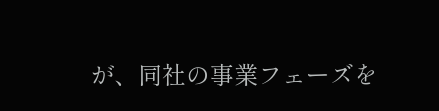が、同社の事業フェーズを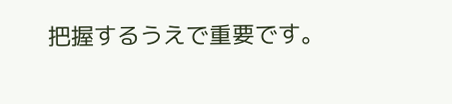把握するうえで重要です。